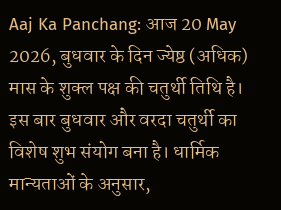Aaj Ka Panchang: आज 20 May 2026, बुधवार के दिन ज्येष्ठ (अधिक) मास के शुक्ल पक्ष की चतुर्थी तिथि है। इस बार बुधवार और वरदा चतुर्थी का विशेष शुभ संयोग बना है। धार्मिक मान्यताओं के अनुसार,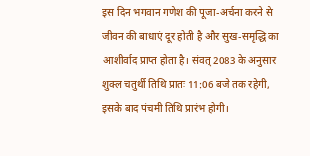इस दिन भगवान गणेश की पूजा-अर्चना करने से जीवन की बाधाएं दूर होती है और सुख-समृद्धि का आशीर्वाद प्राप्त होता है। संवत् 2083 के अनुसार शुक्ल चतुर्थी तिथि प्रातः 11:06 बजे तक रहेगी, इसके बाद पंचमी तिथि प्रारंभ होगी।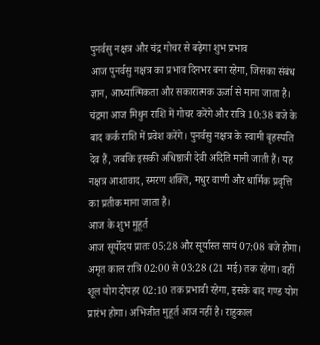पुनर्वसु नक्षत्र और चंद्र गोचर से बढ़ेगा शुभ प्रभाव
आज पुनर्वसु नक्षत्र का प्रभाव दिनभर बना रहेगा, जिसका संबंध ज्ञान, आध्यात्मिकता और सकारात्मक ऊर्जा से माना जाता है। चंद्रमा आज मिथुन राशि में गोचर करेंगे और रात्रि 10:38 बजे के बाद कर्क राशि में प्रवेश करेंगे। पुनर्वसु नक्षत्र के स्वामी बृहस्पति देव हैं, जबकि इसकी अधिष्ठात्री देवी अदिति मानी जाती हैं। यह नक्षत्र आशावाद, स्मरण शक्ति, मधुर वाणी और धार्मिक प्रवृत्ति का प्रतीक माना जाता है।
आज के शुभ मुहूर्त
आज सूर्योदय प्रातः 05:28 और सूर्यास्त सायं 07:08 बजे होगा। अमृत काल रात्रि 02:00 से 03:28 (21 मई) तक रहेगा। वहीं शूल योग दोपहर 02:10 तक प्रभावी रहेगा, इसके बाद गण्ड योग प्रारंभ होगा। अभिजीत मुहूर्त आज नहीं है। राहुकाल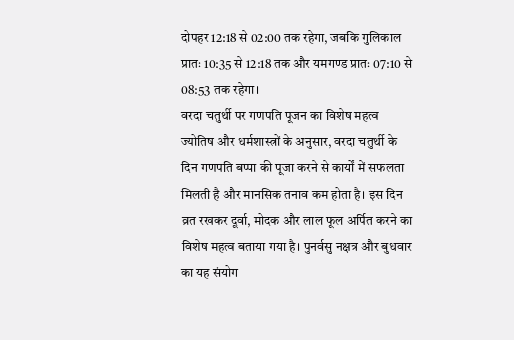दोपहर 12:18 से 02:00 तक रहेगा, जबकि गुलिकाल प्रातः 10:35 से 12:18 तक और यमगण्ड प्रातः 07:10 से 08:53 तक रहेगा।
वरदा चतुर्थी पर गणपति पूजन का विशेष महत्व
ज्योतिष और धर्मशास्त्रों के अनुसार, वरदा चतुर्थी के दिन गणपति बप्पा की पूजा करने से कार्यों में सफलता मिलती है और मानसिक तनाव कम होता है। इस दिन व्रत रखकर दूर्वा, मोदक और लाल फूल अर्पित करने का विशेष महत्व बताया गया है। पुनर्वसु नक्षत्र और बुधवार का यह संयोग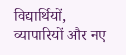विद्यार्थियों, व्यापारियों और नए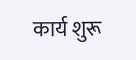कार्य शुरू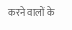करने वालों के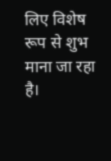लिए विशेष रूप से शुभ माना जा रहा है।